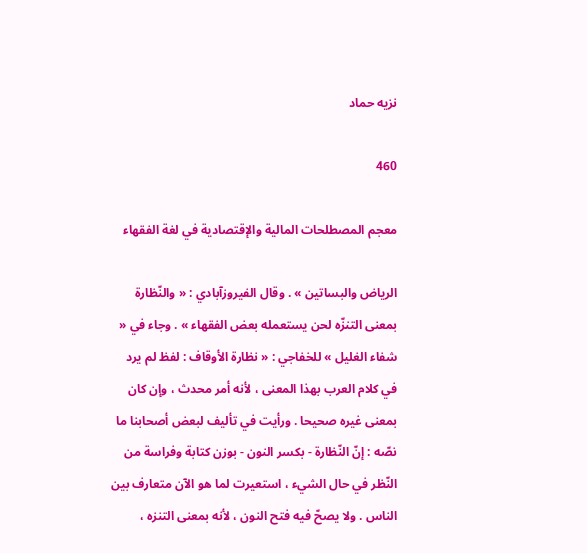نزيه حماد

460

معجم المصطلحات المالية والإقتصادية في لغة الفقهاء

الرياض والبساتين » . وقال الفيروزآبادي : « والنّظارة بمعنى التنزّه لحن يستعمله بعض الفقهاء » . وجاء في « شفاء الغليل » للخفاجي : « نظارة الأوقاف : لفظ لم يرد في كلام العرب بهذا المعنى ، لأنه أمر محدث ، وإن كان بمعنى غيره صحيحا . ورأيت في تأليف لبعض أصحابنا ما نصّه : إنّ النّظارة - بكسر النون - بوزن كتابة وفراسة من النّظر في حال الشيء ، استعيرت لما هو الآن متعارف بين الناس . ولا يصحّ فيه فتح النون ، لأنه بمعنى التنزه ،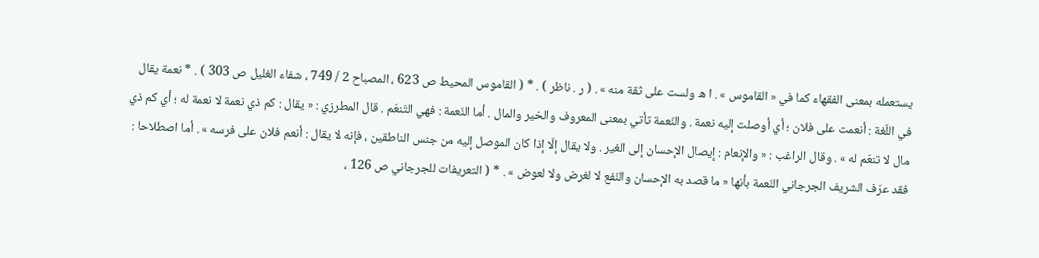يستعمله بمعنى الفقهاء كما في « القاموس » . ا ه ولست على ثقة منه » . ( ر . ناظر ) . * ( القاموس المحيط ص 623 ، المصباح 2 / 749 ، شفاء الغليل ص 303 ) . * نعمة يقال في اللّغة : أنعمت على فلان ؛ أي أوصلت إليه نعمة . والنّعمة تأتي بمعنى المعروف والخير والمال . أما النّعمة : فهي التّنعّم . قال المطرزي : « يقال : كم ذي نعمة لا نعمة له ؛ أي كم ذي مال لا تنعّم له » . وقال الراغب : « والإنعام : إيصال الإحسان إلى الغير . ولا يقال إلّا إذا كان الموصل إليه من جنس الناطقين ، فإنه لا يقال : أنعم فلان على فرسه » . أما اصطلاحا : فقد عرّف الشريف الجرجاني النّعمة بأنها « ما قصد به الإحسان والنّفع لا لغرض ولا لعوض » . * ( التعريفات للجرجاني ص 126 ،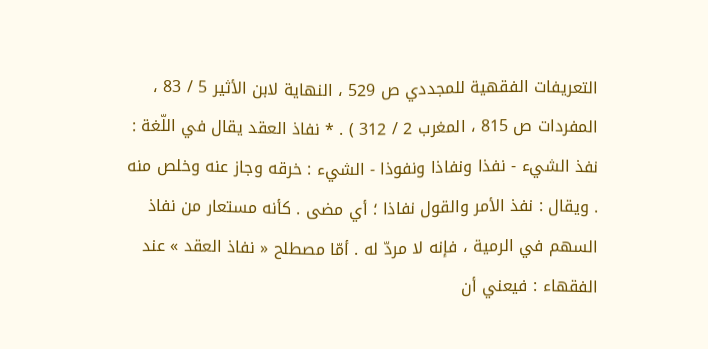التعريفات الفقهية للمجددي ص 529 ، النهاية لابن الأثير 5 / 83 ، المفردات ص 815 ، المغرب 2 / 312 ) . * نفاذ العقد يقال في اللّغة : نفذ الشيء - نفذا ونفاذا ونفوذا - الشيء : خرقه وجاز عنه وخلص منه . ويقال : نفذ الأمر والقول نفاذا ؛ أي مضى . كأنه مستعار من نفاذ السهم في الرمية ، فإنه لا مردّ له . أمّا مصطلح « نفاذ العقد » عند الفقهاء : فيعني أن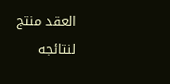العقد منتج لنتائجه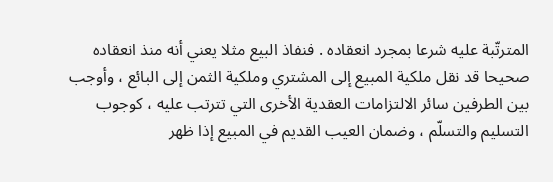المترتّبة عليه شرعا بمجرد انعقاده . فنفاذ البيع مثلا يعني أنه منذ انعقاده صحيحا قد نقل ملكية المبيع إلى المشتري وملكية الثمن إلى البائع ، وأوجب بين الطرفين سائر الالتزامات العقدية الأخرى التي تترتب عليه ، كوجوب التسليم والتسلّم ، وضمان العيب القديم في المبيع إذا ظهر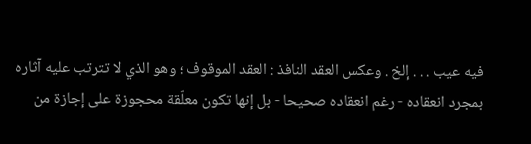فيه عيب . . . إلخ . وعكس العقد النافذ : العقد الموقوف ؛ وهو الذي لا تترتب عليه آثاره بمجرد انعقاده - رغم انعقاده صحيحا - بل إنها تكون معلّقة محجوزة على إجازة من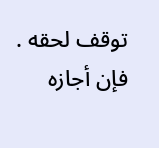توقف لحقه . فإن أجازه